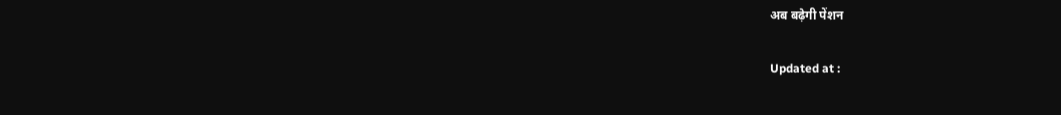अब बढ़ेगी पेंशन

Updated at :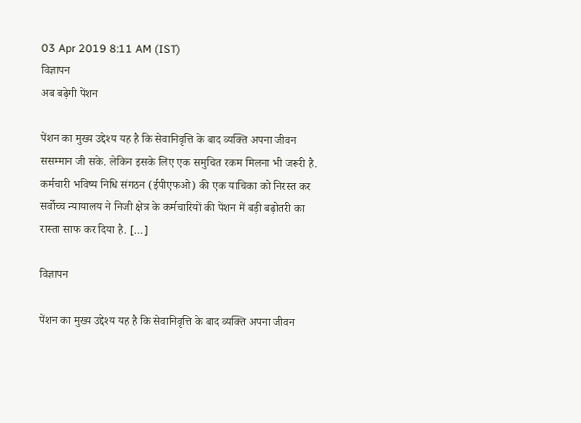03 Apr 2019 8:11 AM (IST)
विज्ञापन
अब बढ़ेगी पेंशन

पेंशन का मुख्य उद्देश्य यह है कि सेवानिवृत्ति के बाद व्यक्ति अपना जीवन ससम्मान जी सके. लेकिन इसके लिए एक समुचित रकम मिलना भी जरूरी है. कर्मचारी भविष्य निधि संगठन (ईपीएफओ) की एक याचिका को निरस्त कर सर्वोच्च न्यायालय ने निजी क्षेत्र के कर्मचारियों की पेंशन में बड़ी बढ़ोतरी का रास्ता साफ कर दिया है. […]

विज्ञापन

पेंशन का मुख्य उद्देश्य यह है कि सेवानिवृत्ति के बाद व्यक्ति अपना जीवन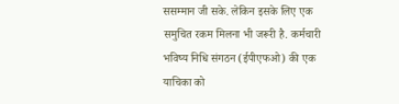ससम्मान जी सके. लेकिन इसके लिए एक समुचित रकम मिलना भी जरूरी है. कर्मचारी भविष्य निधि संगठन (ईपीएफओ) की एक याचिका को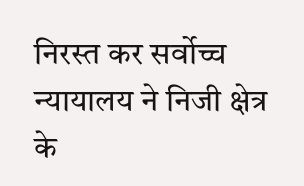निरस्त कर सर्वोच्च न्यायालय ने निजी क्षेत्र के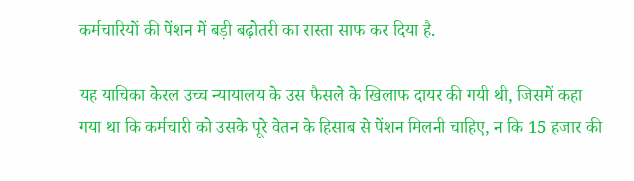कर्मचारियों की पेंशन में बड़ी बढ़ोतरी का रास्ता साफ कर दिया है.

यह याचिका केरल उच्च न्यायालय के उस फैसले के खिलाफ दायर की गयी थी, जिसमें कहा गया था कि कर्मचारी को उसके पूरे वेतन के हिसाब से पेंशन मिलनी चाहिए, न कि 15 हजार की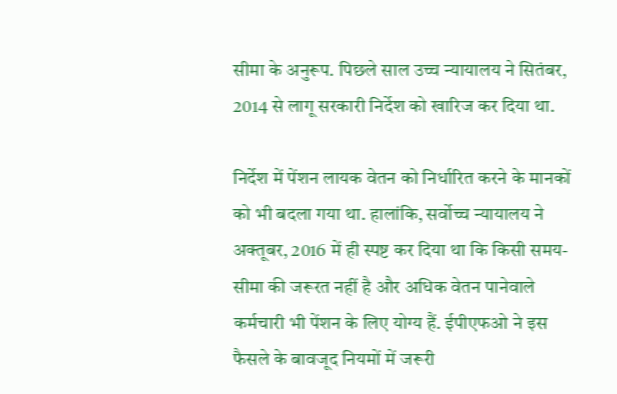सीमा के अनुरूप. पिछले साल उच्च न्यायालय ने सितंबर, 2014 से लागू सरकारी निर्देश को खारिज कर दिया था.

निर्देश में पेंशन लायक वेतन को निर्धारित करने के मानकों को भी बदला गया था. हालांकि, सर्वोच्च न्यायालय ने अक्तूबर, 2016 में ही स्पष्ट कर दिया था कि किसी समय-सीमा की जरूरत नहीं है और अधिक वेतन पानेवाले कर्मचारी भी पेंशन के लिए योग्य हैं. ईपीएफओ ने इस फैसले के बावजूद नियमों में जरूरी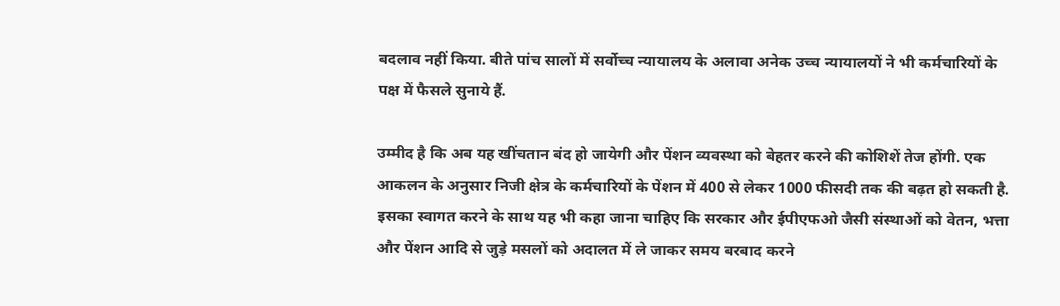बदलाव नहीं किया. बीते पांच सालों में सर्वोच्च न्यायालय के अलावा अनेक उच्च न्यायालयों ने भी कर्मचारियों के पक्ष में फैसले सुनाये हैं.

उम्मीद है कि अब यह खींचतान बंद हो जायेगी और पेंशन व्यवस्था को बेहतर करने की कोशिशें तेज होंगी. एक आकलन के अनुसार निजी क्षेत्र के कर्मचारियों के पेंशन में 400 से लेकर 1000 फीसदी तक की बढ़त हो सकती है. इसका स्वागत करने के साथ यह भी कहा जाना चाहिए कि सरकार और ईपीएफओ जैसी संस्थाओं को वेतन, भत्ता और पेंशन आदि से जुड़े मसलों को अदालत में ले जाकर समय बरबाद करने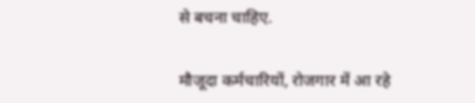से बचना चाहिए.

मौजूदा कर्मचारियों, रोजगार में आ रहे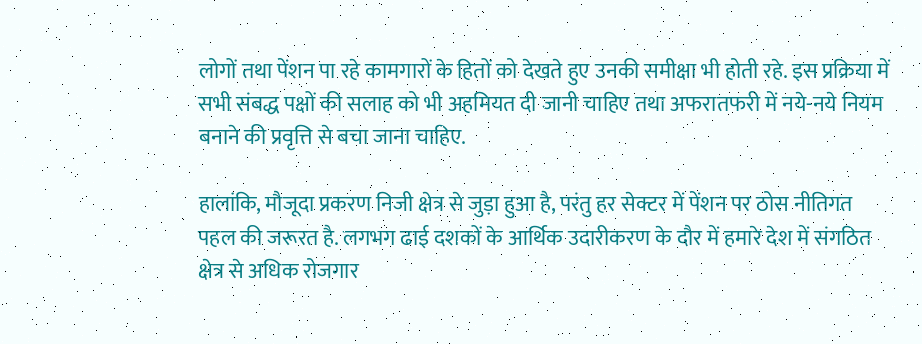लोगों तथा पेंशन पा रहे कामगारों के हितों को देखते हुए उनकी समीक्षा भी होती रहे. इस प्रक्रिया में सभी संबद्ध पक्षों की सलाह को भी अहमियत दी जानी चाहिए तथा अफरातफरी में नये-नये नियम बनाने की प्रवृत्ति से बचा जाना चाहिए.

हालांकि, मौजूदा प्रकरण निजी क्षेत्र से जुड़ा हुआ है, परंतु हर सेक्टर में पेंशन पर ठोस नीतिगत पहल की जरूरत है. लगभग ढाई दशकों के आर्थिक उदारीकरण के दौर में हमारे देश में संगठित क्षेत्र से अधिक रोजगार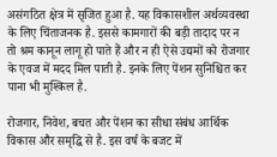असंगठित क्षेत्र में सृजित हुआ है. यह विकासशील अर्थव्यवस्था के लिए चिंताजनक है. इससे कामगारों की बड़ी तादाद पर न तो श्रम कानून लागू हो पाते हैं और न ही ऐसे उद्यमों को रोजगार के एवज में मदद मिल पाती है. इनके लिए पेंशन सुनिश्चित कर पाना भी मुश्किल है.

रोजगार, निवेश, बचत और पेंशन का सीधा संबंध आर्थिक विकास और समृद्धि से है. इस वर्ष के बजट में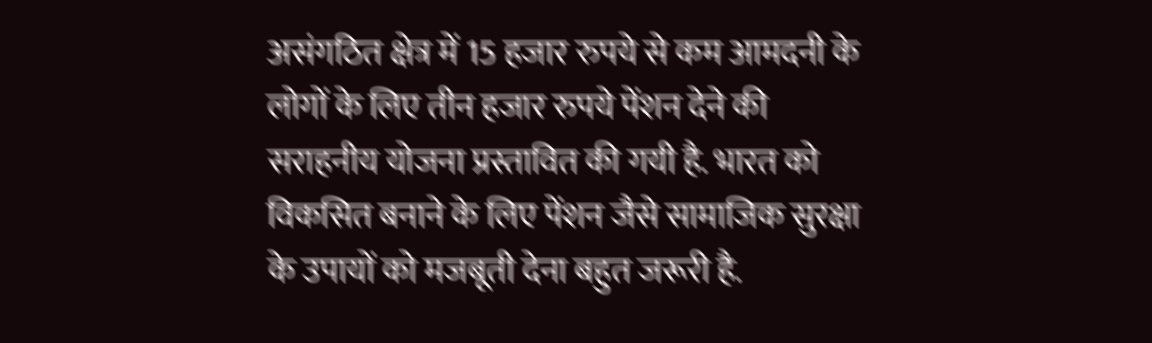असंगठित क्षेत्र में 15 हजार रुपये से कम आमदनी के लोगों के लिए तीन हजार रुपये पेंशन देने की सराहनीय योजना प्रस्तावित की गयी है. भारत को विकसित बनाने के लिए पेंशन जैसे सामाजिक सुरक्षा के उपायों को मजबूती देना बहुत जरूरी है.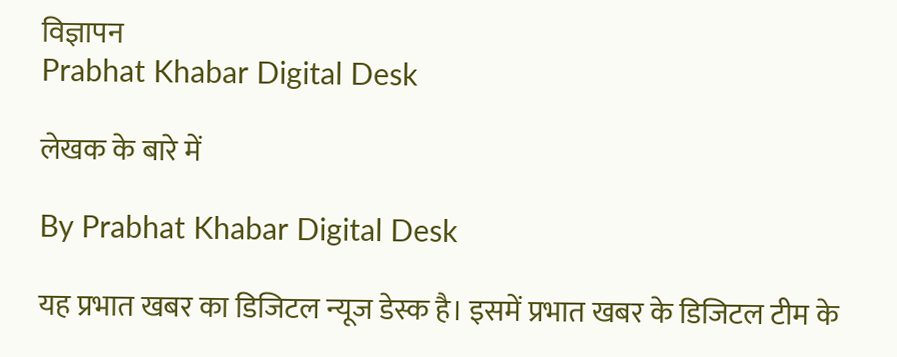विज्ञापन
Prabhat Khabar Digital Desk

लेखक के बारे में

By Prabhat Khabar Digital Desk

यह प्रभात खबर का डिजिटल न्यूज डेस्क है। इसमें प्रभात खबर के डिजिटल टीम के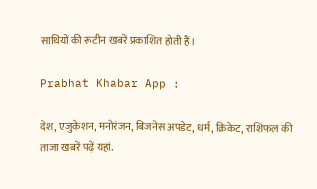साथियों की रूटीन खबरें प्रकाशित होती हैं।

Prabhat Khabar App :

देश, एजुकेशन, मनोरंजन, बिजनेस अपडेट, धर्म, क्रिकेट, राशिफल की ताजा खबरें पढ़ें यहां.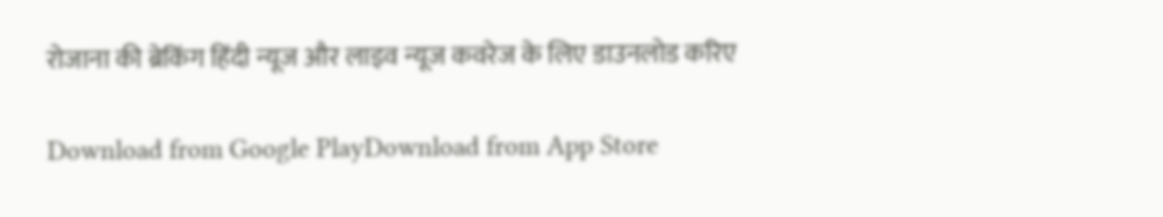रोजाना की ब्रेकिंग हिंदी न्यूज और लाइव न्यूज कवरेज के लिए डाउनलोड करिए

Download from Google PlayDownload from App Store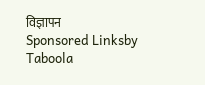विज्ञापन
Sponsored Linksby Taboola